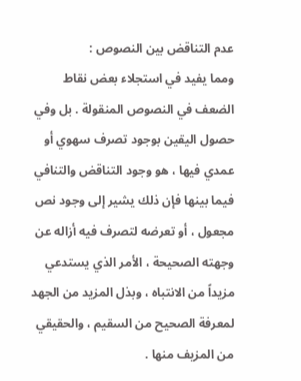عدم التناقض بين النصوص :
ومما يفيد في استجلاء بعض نقاط الضعف في النصوص المنقولة . بل وفي حصول اليقين بوجود تصرف سهوي أو عمدي فيها ، هو وجود التناقض والتنافي فيما بينها فإن ذلك يشير إلى وجود نص مجعول ، أو تعرضه لتصرف فيه أزاله عن وجهته الصحيحة ، الأمر الذي يستدعي مزيداً من الانتباه ، وبذل المزيد من الجهد لمعرفة الصحيح من السقيم ، والحقيقي من المزيف منها .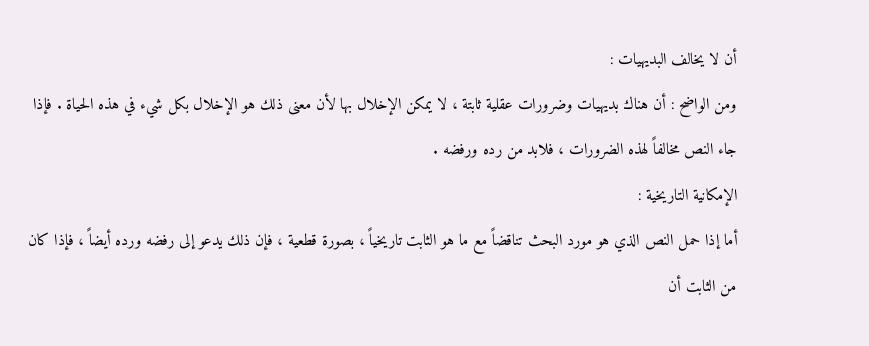أن لا يخالف البديهيات :
ومن الواضح : أن هناك بديهيات وضرورات عقلية ثابتة ، لا يمكن الإخلال بها لأن معنى ذلك هو الإخلال بكل شيء في هذه الحياة . فإذا جاء النص مخالفاً لهذه الضرورات ، فلابد من رده ورفضه .
الإمكانية التاريخية :
أما إذا حمل النص الذي هو مورد البحث تناقضاً مع ما هو الثابت تاريخياً ، بصورة قطعية ، فإن ذلك يدعو إلى رفضه ورده أيضاً ، فإذا كان من الثابت أن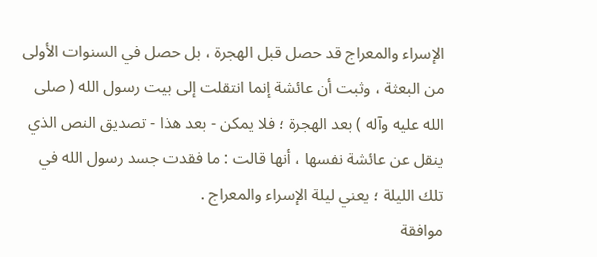الإسراء والمعراج قد حصل قبل الهجرة ، بل حصل في السنوات الأولى من البعثة ، وثبت أن عائشة إنما انتقلت إلى بيت رسول الله ( صلى الله عليه وآله ) بعد الهجرة ؛ فلا يمكن - بعد هذا - تصديق النص الذي ينقل عن عائشة نفسها ، أنها قالت : ما فقدت جسد رسول الله في تلك الليلة ؛ يعني ليلة الإسراء والمعراج .
موافقة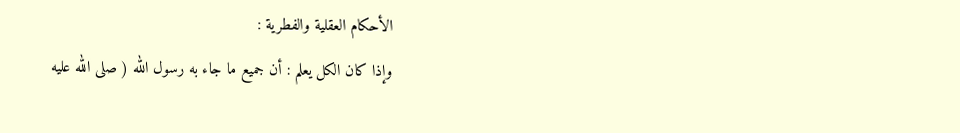الأحكام العقلية والفطرية :
وإذا كان الكل يعلم : أن جميع ما جاء به رسول الله ( صلى الله عليه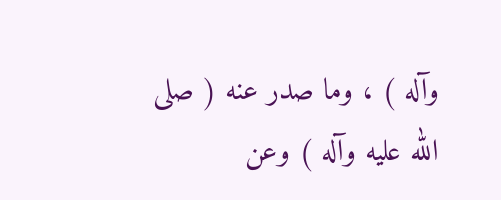وآله ) ، وما صدر عنه ( صلى الله عليه وآله ) وعن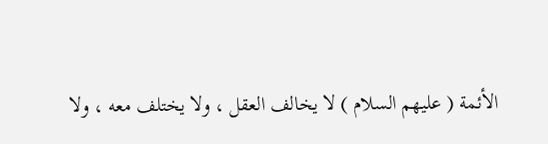الأئمة ( عليهم السلام ) لا يخالف العقل ، ولا يختلف معه ، ولا